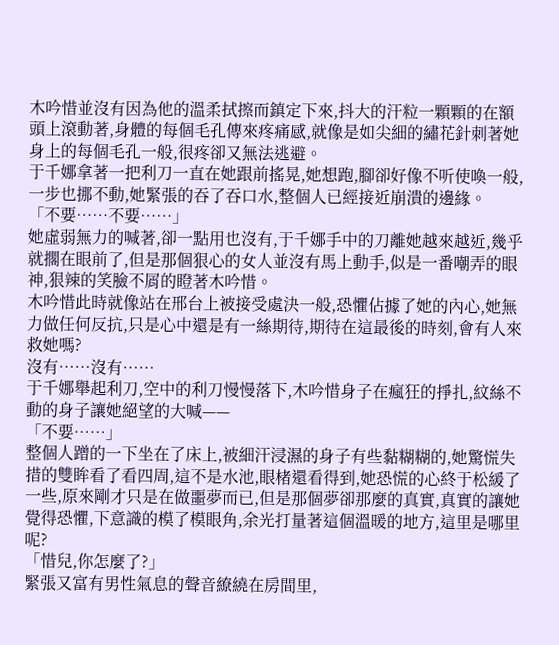木吟惜並沒有因為他的溫柔拭擦而鎮定下來,抖大的汗粒一顆顆的在額頭上滾動著,身體的每個毛孔傳來疼痛感,就像是如尖細的繡花針刺著她身上的每個毛孔一般,很疼卻又無法逃避。
于千娜拿著一把利刀一直在她跟前搖晃,她想跑,腳卻好像不听使喚一般,一步也挪不動,她緊張的吞了吞口水,整個人已經接近崩潰的邊緣。
「不要……不要……」
她虛弱無力的喊著,卻一點用也沒有,于千娜手中的刀離她越來越近,幾乎就擱在眼前了,但是那個狠心的女人並沒有馬上動手,似是一番嘲弄的眼神,狠辣的笑臉不屑的瞪著木吟惜。
木吟惜此時就像站在邢台上被接受處決一般,恐懼佔據了她的內心,她無力做任何反抗,只是心中還是有一絲期待,期待在這最後的時刻,會有人來救她嗎?
沒有……沒有……
于千娜舉起利刀,空中的利刀慢慢落下,木吟惜身子在瘋狂的掙扎,紋絲不動的身子讓她絕望的大喊——
「不要……」
整個人蹭的一下坐在了床上,被細汗浸濕的身子有些黏糊糊的,她驚慌失措的雙眸看了看四周,這不是水池,眼楮還看得到,她恐慌的心終于松緩了一些,原來剛才只是在做噩夢而已,但是那個夢卻那麼的真實,真實的讓她覺得恐懼,下意識的模了模眼角,余光打量著這個溫暖的地方,這里是哪里呢?
「惜兒,你怎麼了?」
緊張又富有男性氣息的聲音繚繞在房間里,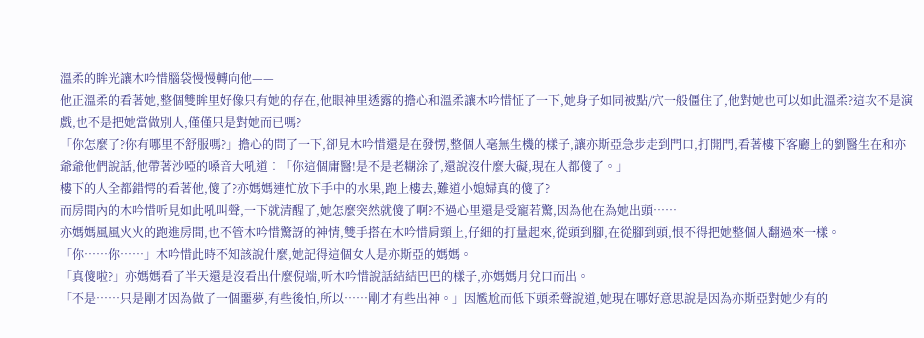溫柔的眸光讓木吟惜腦袋慢慢轉向他——
他正溫柔的看著她,整個雙眸里好像只有她的存在,他眼神里透露的擔心和溫柔讓木吟惜怔了一下,她身子如同被點/穴一般僵住了,他對她也可以如此溫柔?這次不是演戲,也不是把她當做別人,僅僅只是對她而已嗎?
「你怎麼了?你有哪里不舒服嗎?」擔心的問了一下,卻見木吟惜還是在發愣,整個人毫無生機的樣子,讓亦斯亞急步走到門口,打開門,看著樓下客廳上的劉醫生在和亦爺爺他們說話,他帶著沙啞的嗓音大吼道︰「你這個庸醫!是不是老糊涂了,還說沒什麼大礙,現在人都傻了。」
樓下的人全都錯愕的看著他,傻了?亦媽媽連忙放下手中的水果,跑上樓去,難道小媳婦真的傻了?
而房間內的木吟惜听見如此吼叫聲,一下就清醒了,她怎麼突然就傻了啊?不過心里還是受寵若驚,因為他在為她出頭……
亦媽媽風風火火的跑進房間,也不管木吟惜驚訝的神情,雙手搭在木吟惜肩頸上,仔細的打量起來,從頭到腳,在從腳到頭,恨不得把她整個人翻過來一樣。
「你……你……」木吟惜此時不知該說什麼,她記得這個女人是亦斯亞的媽媽。
「真傻啦?」亦媽媽看了半天還是沒看出什麼倪端,听木吟惜說話結結巴巴的樣子,亦媽媽月兌口而出。
「不是……只是剛才因為做了一個噩夢,有些後怕,所以……剛才有些出神。」因尷尬而低下頭柔聲說道,她現在哪好意思說是因為亦斯亞對她少有的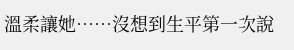溫柔讓她……沒想到生平第一次說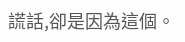謊話,卻是因為這個。